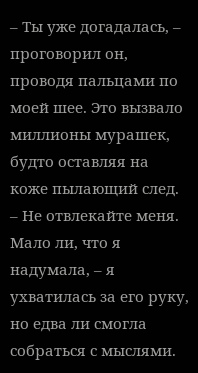– Ты уже догадалась, – проговорил он, проводя пальцами по моей шее. Это вызвало миллионы мурашек, будто оставляя на коже пылающий след.
– Не отвлекайте меня. Мало ли, что я надумала, – я ухватилась за его руку, но едва ли смогла собраться с мыслями.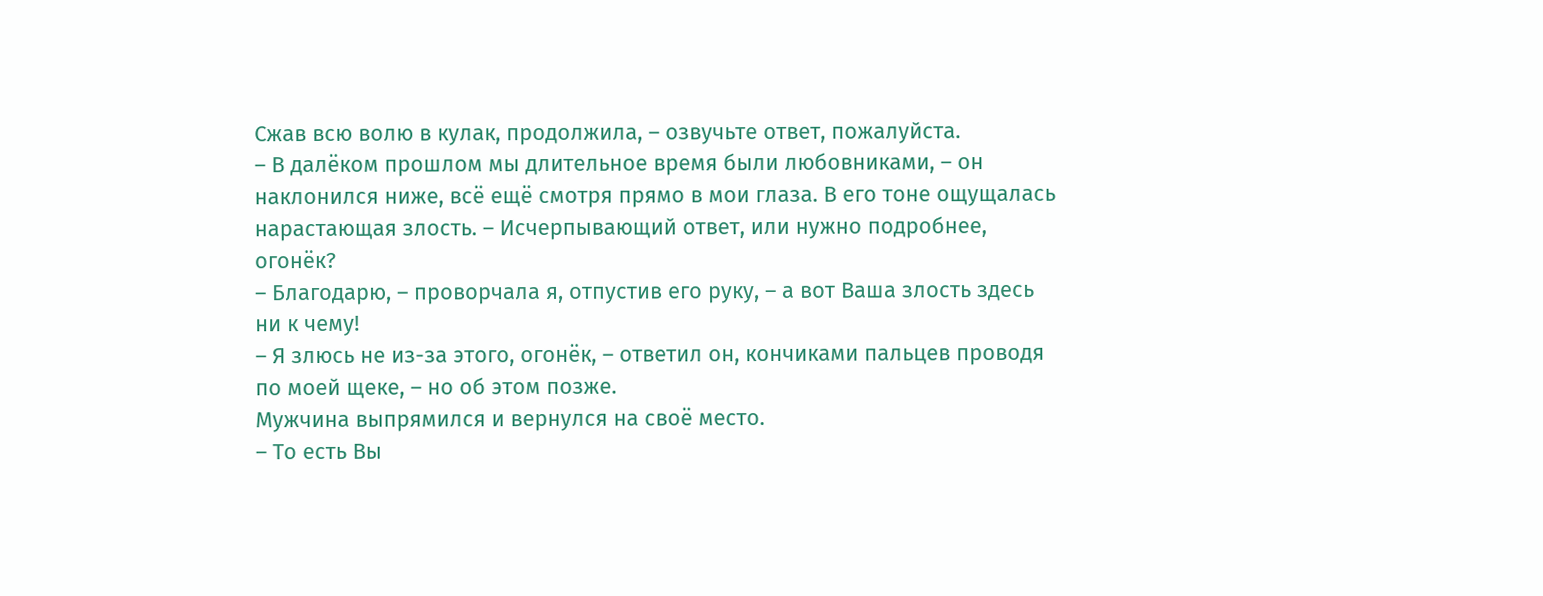Сжав всю волю в кулак, продолжила, – озвучьте ответ, пожалуйста.
– В далёком прошлом мы длительное время были любовниками, – он наклонился ниже, всё ещё смотря прямо в мои глаза. В его тоне ощущалась нарастающая злость. – Исчерпывающий ответ, или нужно подробнее, огонёк?
– Благодарю, – проворчала я, отпустив его руку, – а вот Ваша злость здесь ни к чему!
– Я злюсь не из-за этого, огонёк, – ответил он, кончиками пальцев проводя по моей щеке, – но об этом позже.
Мужчина выпрямился и вернулся на своё место.
– То есть Вы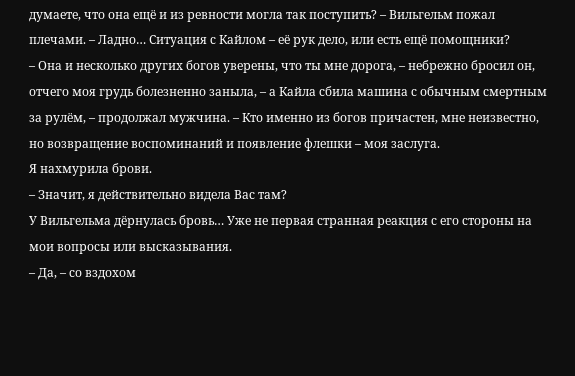думаете, что она ещё и из ревности могла так поступить? – Вильгельм пожал плечами. – Ладно… Ситуация с Кайлом – её рук дело, или есть ещё помощники?
– Она и несколько других богов уверены, что ты мне дорога, – небрежно бросил он, отчего моя грудь болезненно заныла, – а Кайла сбила машина с обычным смертным за рулём, – продолжал мужчина. – Кто именно из богов причастен, мне неизвестно, но возвращение воспоминаний и появление флешки – моя заслуга.
Я нахмурила брови.
– Значит, я действительно видела Вас там?
У Вильгельма дёрнулась бровь… Уже не первая странная реакция с его стороны на мои вопросы или высказывания.
– Да, – со вздохом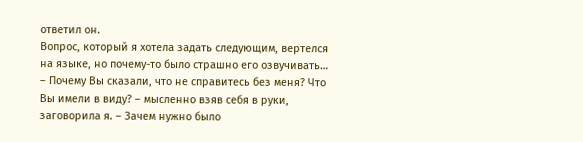ответил он.
Вопрос, который я хотела задать следующим, вертелся на языке, но почему-то было страшно его озвучивать…
– Почему Вы сказали, что не справитесь без меня? Что Вы имели в виду? – мысленно взяв себя в руки, заговорила я. – Зачем нужно было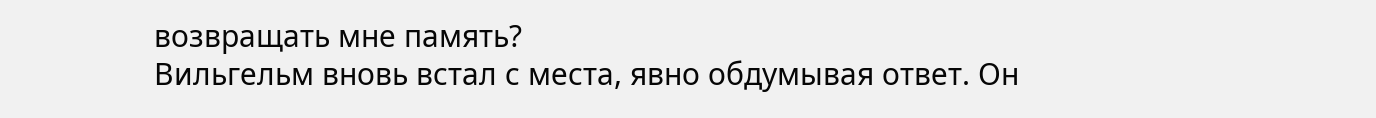возвращать мне память?
Вильгельм вновь встал с места, явно обдумывая ответ. Он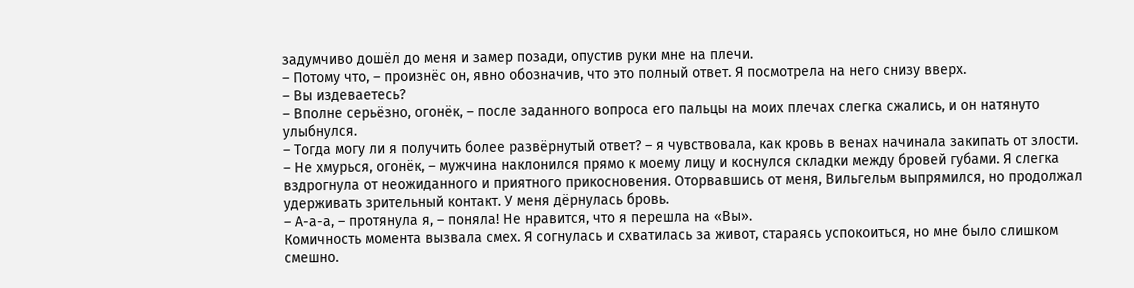задумчиво дошёл до меня и замер позади, опустив руки мне на плечи.
– Потому что, – произнёс он, явно обозначив, что это полный ответ. Я посмотрела на него снизу вверх.
– Вы издеваетесь?
– Вполне серьёзно, огонёк, – после заданного вопроса его пальцы на моих плечах слегка сжались, и он натянуто улыбнулся.
– Тогда могу ли я получить более развёрнутый ответ? – я чувствовала, как кровь в венах начинала закипать от злости.
– Не хмурься, огонёк, – мужчина наклонился прямо к моему лицу и коснулся складки между бровей губами. Я слегка вздрогнула от неожиданного и приятного прикосновения. Оторвавшись от меня, Вильгельм выпрямился, но продолжал удерживать зрительный контакт. У меня дёрнулась бровь.
– А-а-а, – протянула я, – поняла! Не нравится, что я перешла на «Вы».
Комичность момента вызвала смех. Я согнулась и схватилась за живот, стараясь успокоиться, но мне было слишком смешно.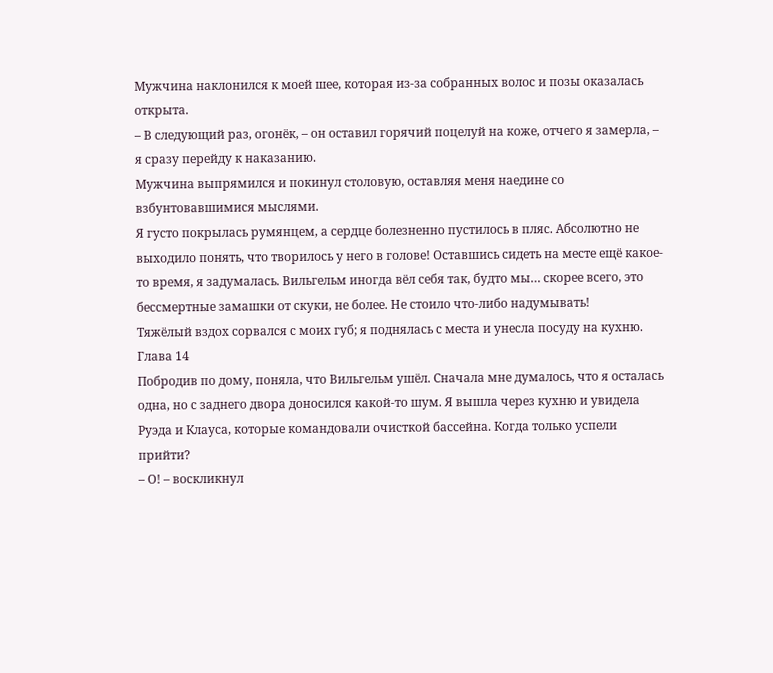Мужчина наклонился к моей шее, которая из-за собранных волос и позы оказалась открыта.
– В следующий раз, огонёк, – он оставил горячий поцелуй на коже, отчего я замерла, – я сразу перейду к наказанию.
Мужчина выпрямился и покинул столовую, оставляя меня наедине со взбунтовавшимися мыслями.
Я густо покрылась румянцем, а сердце болезненно пустилось в пляс. Абсолютно не выходило понять, что творилось у него в голове! Оставшись сидеть на месте ещё какое-то время, я задумалась. Вильгельм иногда вёл себя так, будто мы… скорее всего, это бессмертные замашки от скуки, не более. Не стоило что-либо надумывать!
Тяжёлый вздох сорвался с моих губ; я поднялась с места и унесла посуду на кухню.
Глава 14
Побродив по дому, поняла, что Вильгельм ушёл. Сначала мне думалось, что я осталась одна, но с заднего двора доносился какой-то шум. Я вышла через кухню и увидела Руэда и Клауса, которые командовали очисткой бассейна. Когда только успели прийти?
– О! – воскликнул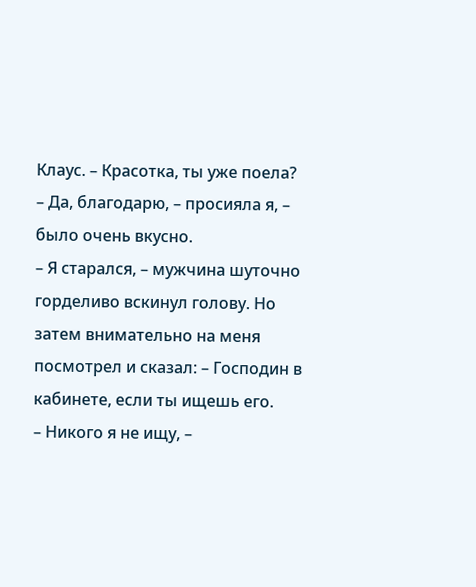Клаус. – Красотка, ты уже поела?
– Да, благодарю, – просияла я, – было очень вкусно.
– Я старался, – мужчина шуточно горделиво вскинул голову. Но затем внимательно на меня посмотрел и сказал: – Господин в кабинете, если ты ищешь его.
– Никого я не ищу, –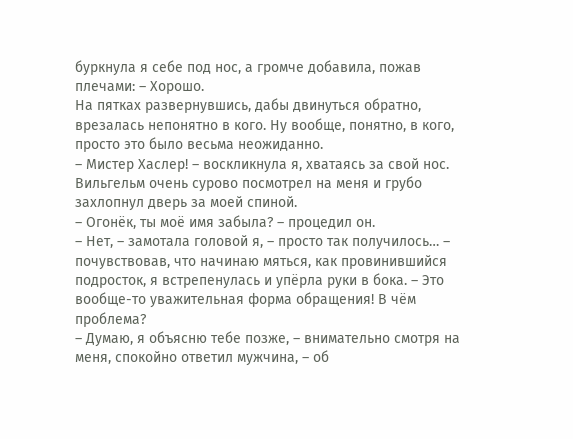буркнула я себе под нос, а громче добавила, пожав плечами: – Хорошо.
На пятках развернувшись, дабы двинуться обратно, врезалась непонятно в кого. Ну вообще, понятно, в кого, просто это было весьма неожиданно.
– Мистер Хаслер! – воскликнула я, хватаясь за свой нос. Вильгельм очень сурово посмотрел на меня и грубо захлопнул дверь за моей спиной.
– Огонёк, ты моё имя забыла? – процедил он.
– Нет, – замотала головой я, – просто так получилось… – почувствовав, что начинаю мяться, как провинившийся подросток, я встрепенулась и упёрла руки в бока. – Это вообще-то уважительная форма обращения! В чём проблема?
– Думаю, я объясню тебе позже, – внимательно смотря на меня, спокойно ответил мужчина, – об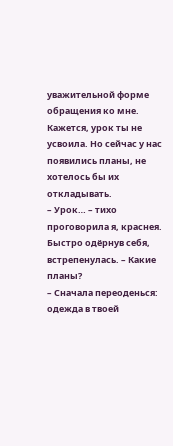уважительной форме обращения ко мне. Кажется, урок ты не усвоила. Но сейчас у нас появились планы, не хотелось бы их откладывать.
– Урок… – тихо проговорила я, краснея. Быстро одёрнув себя, встрепенулась. – Какие планы?
– Сначала переоденься: одежда в твоей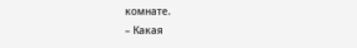комнате.
– Какая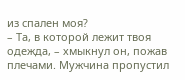из спален моя?
– Та, в которой лежит твоя одежда, – хмыкнул он, пожав плечами. Мужчина пропустил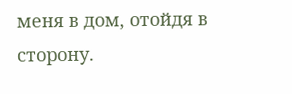меня в дом, отойдя в сторону.